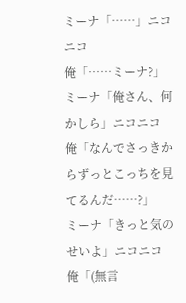ミーナ「……」ニコニコ
俺「……ミーナ?」
ミーナ「俺さん、何かしら」ニコニコ
俺「なんでさっきからずっとこっちを見てるんだ……?」
ミーナ「きっと気のせいよ」ニコニコ
俺「(無言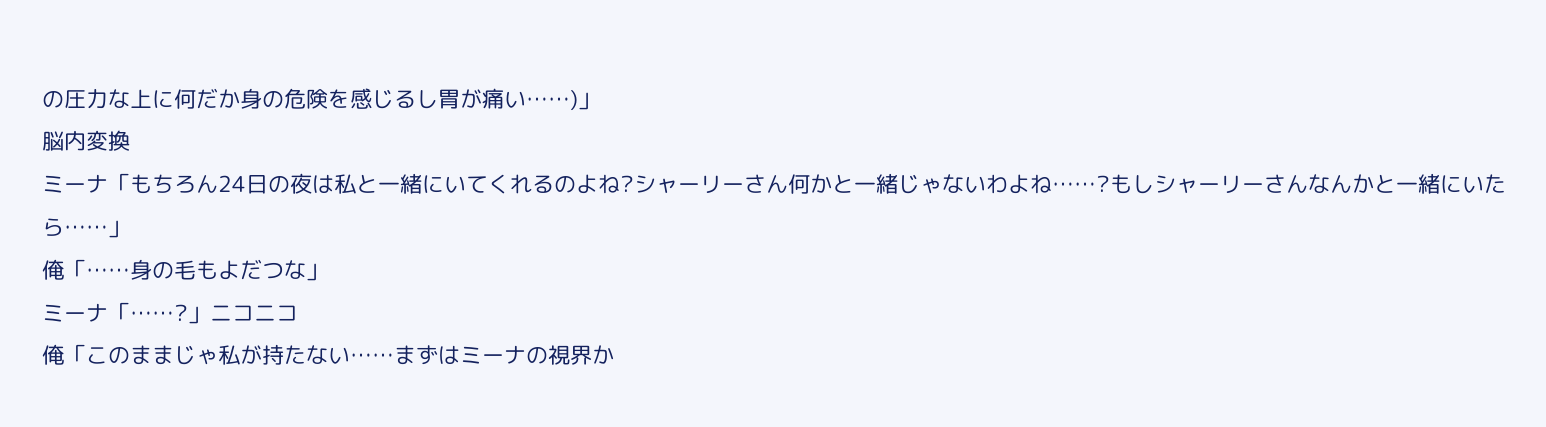の圧力な上に何だか身の危険を感じるし胃が痛い……)」
脳内変換
ミーナ「もちろん24日の夜は私と一緒にいてくれるのよね?シャーリーさん何かと一緒じゃないわよね……?もしシャーリーさんなんかと一緒にいたら……」
俺「……身の毛もよだつな」
ミーナ「……?」ニコニコ
俺「このままじゃ私が持たない……まずはミーナの視界か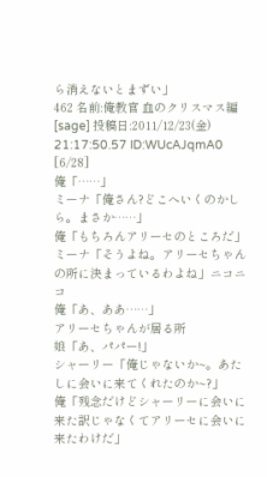ら消えないとまずい」
462 名前:俺教官 血のクリスマス編[sage] 投稿日:2011/12/23(金) 21:17:50.57 ID:WUcAJqmA0 [6/28]
俺「……」
ミーナ「俺さん?どこへいくのかしら。まさか……」
俺「もちろんアリーセのところだ」
ミーナ「そうよね。アリーセちゃんの所に決まっているわよね」ニコニコ
俺「あ、ああ……」
アリーセちゃんが居る所
娘「あ、パパー!」
シャーリー「俺じゃないか~。あたしに会いに来てくれたのか~?」
俺「残念だけどシャーリーに会いに来た訳じゃなくてアリーセに会いに来たわけだ」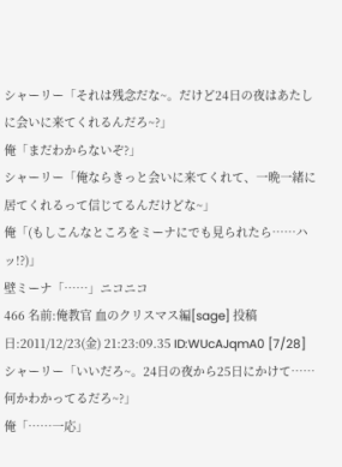シャーリー「それは残念だな~。だけど24日の夜はあたしに会いに来てくれるんだろ~?」
俺「まだわからないぞ?」
シャーリー「俺ならきっと会いに来てくれて、一晩一緒に居てくれるって信じてるんだけどな~」
俺「(もしこんなところをミーナにでも見られたら……ハッ!?)」
壁ミーナ「……」ニコニコ
466 名前:俺教官 血のクリスマス編[sage] 投稿日:2011/12/23(金) 21:23:09.35 ID:WUcAJqmA0 [7/28]
シャーリー「いいだろ~。24日の夜から25日にかけて……何かわかってるだろ~?」
俺「……一応」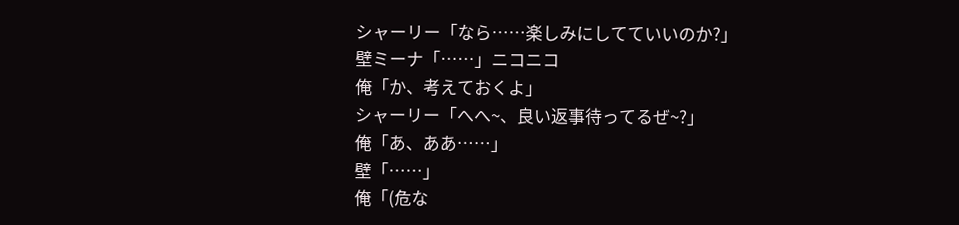シャーリー「なら……楽しみにしてていいのか?」
壁ミーナ「……」ニコニコ
俺「か、考えておくよ」
シャーリー「へへ~、良い返事待ってるぜ~?」
俺「あ、ああ……」
壁「……」
俺「(危な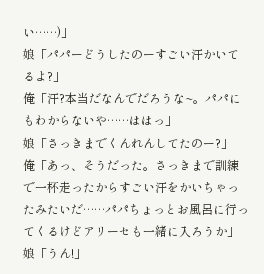い……)」
娘「パパーどうしたのーすごい汗かいてるよ?」
俺「汗?本当だなんでだろうな~。パパにもわからないや……ははっ」
娘「さっきまでくんれんしてたのー?」
俺「あっ、そうだった。さっきまで訓練で一杯走ったからすごい汗をかいちゃったみたいだ……パパちょっとお風呂に行ってくるけどアリーセも一緒に入ろうか」
娘「うん!」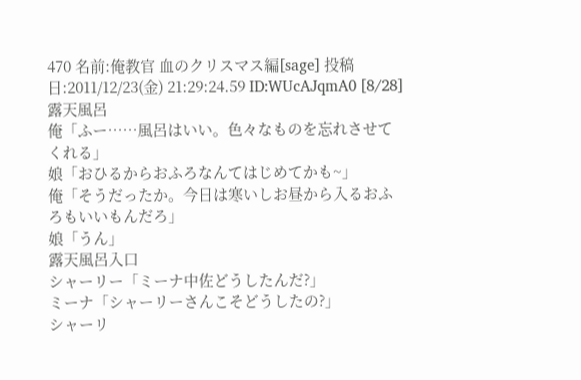470 名前:俺教官 血のクリスマス編[sage] 投稿日:2011/12/23(金) 21:29:24.59 ID:WUcAJqmA0 [8/28]
露天風呂
俺「ふー……風呂はいい。色々なものを忘れさせてくれる」
娘「おひるからおふろなんてはじめてかも~」
俺「そうだったか。今日は寒いしお昼から入るおふろもいいもんだろ」
娘「うん」
露天風呂入口
シャーリー「ミーナ中佐どうしたんだ?」
ミーナ「シャーリーさんこそどうしたの?」
シャーリ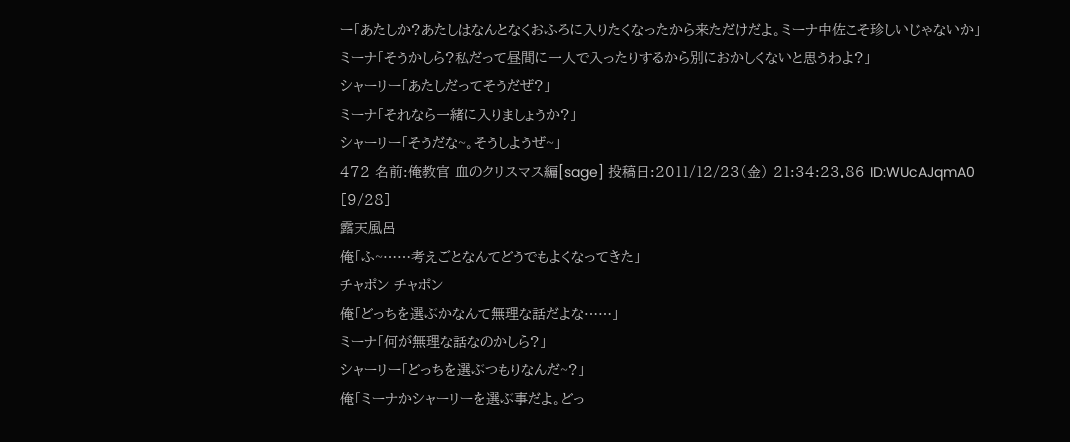ー「あたしか?あたしはなんとなくおふろに入りたくなったから来ただけだよ。ミーナ中佐こそ珍しいじゃないか」
ミーナ「そうかしら?私だって昼間に一人で入ったりするから別におかしくないと思うわよ?」
シャーリー「あたしだってそうだぜ?」
ミーナ「それなら一緒に入りましょうか?」
シャーリー「そうだな~。そうしようぜ~」
472 名前:俺教官 血のクリスマス編[sage] 投稿日:2011/12/23(金) 21:34:23.86 ID:WUcAJqmA0 [9/28]
露天風呂
俺「ふ~……考えごとなんてどうでもよくなってきた」
チャポン チャポン
俺「どっちを選ぶかなんて無理な話だよな……」
ミーナ「何が無理な話なのかしら?」
シャーリー「どっちを選ぶつもりなんだ~?」
俺「ミーナかシャーリーを選ぶ事だよ。どっ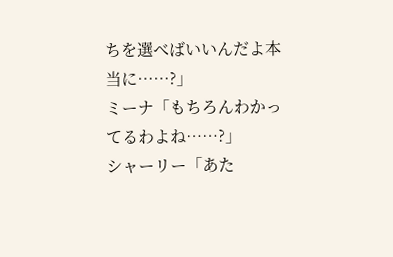ちを選べばいいんだよ本当に……?」
ミーナ「もちろんわかってるわよね……?」
シャーリー「あた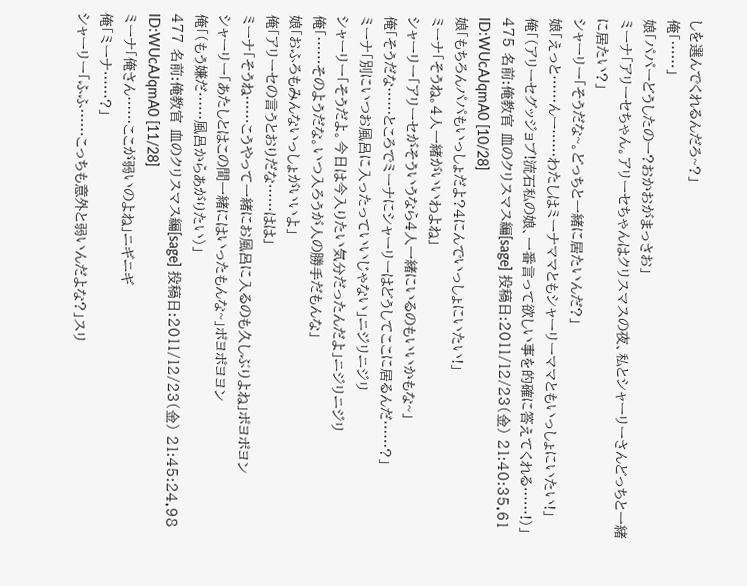しを選んでくれるんだろ~?」
俺「……」
娘「パパーどうしたのー?おかおがまっさお」
ミーナ「アリーセちゃん。アリーセちゃんはクリスマスの夜、私とシャーリーさんどっちと一緒に居たい?」
シャーリー「そうだな~。どっちと一緒に居たいんだ?」
娘「えっと……んー……わたしはミーナママともシャーリーママともいっしょにいたい!」
俺「(アリーセグッジョブ!流石私の娘、一番言って欲しい事を的確に答えてくれる……!)」
475 名前:俺教官 血のクリスマス編[sage] 投稿日:2011/12/23(金) 21:40:35.61 ID:WUcAJqmA0 [10/28]
娘「もちろんパパもいっしょだよ?4にんでいっしょにいたい!」
ミーナ「そうね。4人一緒がいいわよね」
シャーリー「アリーセがそういうなら4人一緒にいるのもいいかもな~」
俺「そうだな……ところでミーナにシャーリーはどうしてここに居るんだ……?」
ミーナ「別にいつお風呂に入ったっていいじゃない」ニジリニジリ
シャーリー「そうだよ。今日は今入りたい気分だったんだよ」ニジリニジリ
俺「……そのようだな。いつ入ろうが人の勝手だもんな」
娘「おふろもみんないっしょがいいよ」
俺「アリーセの言うとおりだな……はは」
ミーナ「そうね……こうやって一緒にお風呂に入るのも久しぶりよね」ポヨポヨン
シャーリー「あたしとはこの間一緒にはいったもんな~」ポヨポヨヨン
俺「(もう嫌だ……風呂からあがりたい)」
477 名前:俺教官 血のクリスマス編[sage] 投稿日:2011/12/23(金) 21:45:24.98 ID:WUcAJqmA0 [11/28]
ミーナ「俺さん……ここが弱いのよね」ニギニギ
俺「ミーナ……?」
シャーリー「ふふ……こっちも意外と弱いんだよな?」スリ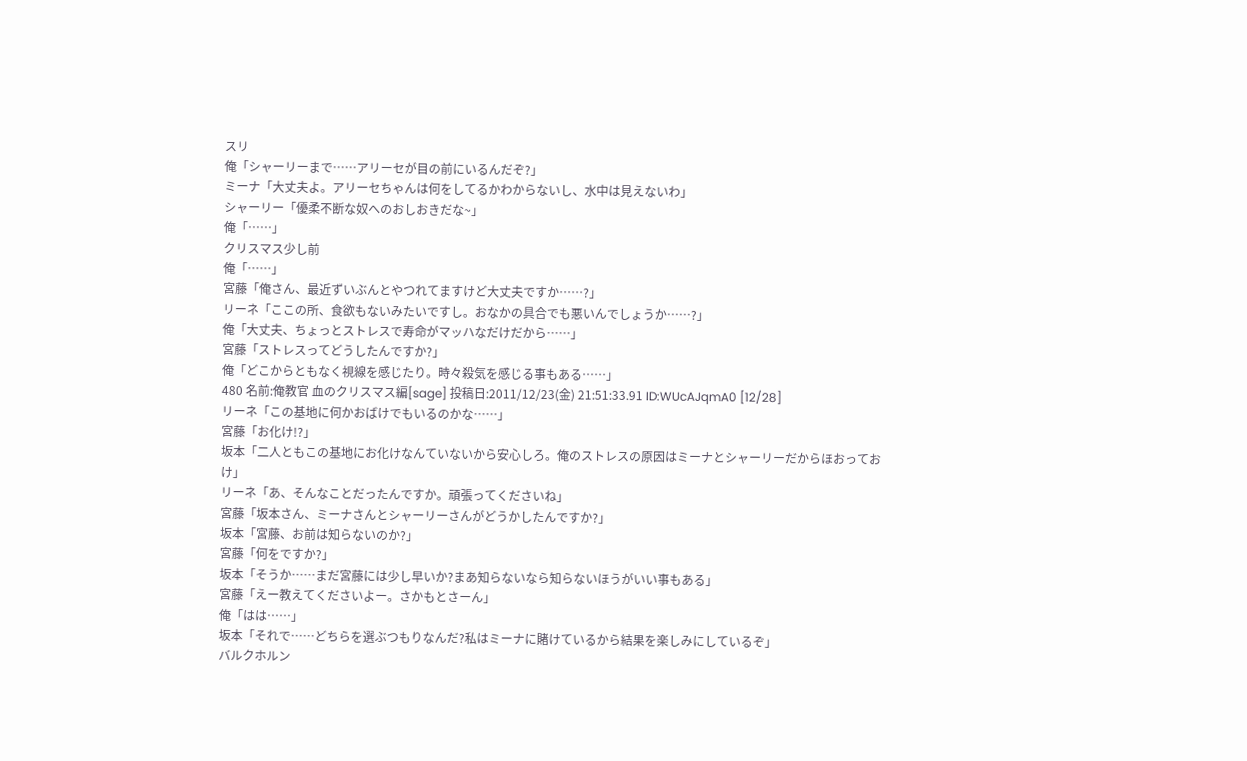スリ
俺「シャーリーまで……アリーセが目の前にいるんだぞ?」
ミーナ「大丈夫よ。アリーセちゃんは何をしてるかわからないし、水中は見えないわ」
シャーリー「優柔不断な奴へのおしおきだな~」
俺「……」
クリスマス少し前
俺「……」
宮藤「俺さん、最近ずいぶんとやつれてますけど大丈夫ですか……?」
リーネ「ここの所、食欲もないみたいですし。おなかの具合でも悪いんでしょうか……?」
俺「大丈夫、ちょっとストレスで寿命がマッハなだけだから……」
宮藤「ストレスってどうしたんですか?」
俺「どこからともなく視線を感じたり。時々殺気を感じる事もある……」
480 名前:俺教官 血のクリスマス編[sage] 投稿日:2011/12/23(金) 21:51:33.91 ID:WUcAJqmA0 [12/28]
リーネ「この基地に何かおばけでもいるのかな……」
宮藤「お化け!?」
坂本「二人ともこの基地にお化けなんていないから安心しろ。俺のストレスの原因はミーナとシャーリーだからほおっておけ」
リーネ「あ、そんなことだったんですか。頑張ってくださいね」
宮藤「坂本さん、ミーナさんとシャーリーさんがどうかしたんですか?」
坂本「宮藤、お前は知らないのか?」
宮藤「何をですか?」
坂本「そうか……まだ宮藤には少し早いか?まあ知らないなら知らないほうがいい事もある」
宮藤「えー教えてくださいよー。さかもとさーん」
俺「はは……」
坂本「それで……どちらを選ぶつもりなんだ?私はミーナに賭けているから結果を楽しみにしているぞ」
バルクホルン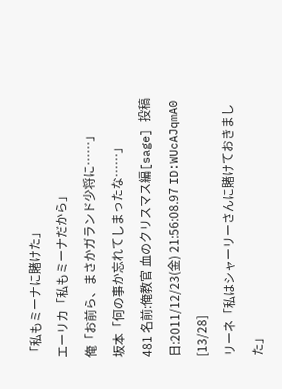「私もミーナに賭けた」
エーリカ「私もミーナだから」
俺「お前ら、まさかガランド少将に……」
坂本「何の事か忘れてしまったな……」
481 名前:俺教官 血のクリスマス編[sage] 投稿日:2011/12/23(金) 21:56:08.97 ID:WUcAJqmA0 [13/28]
リーネ「私はシャーリーさんに賭けておきました」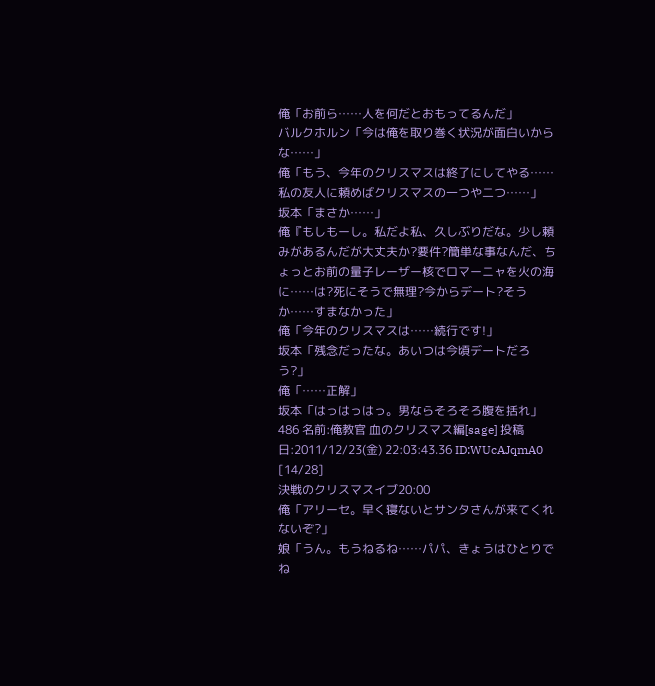俺「お前ら……人を何だとおもってるんだ」
バルクホルン「今は俺を取り巻く状況が面白いからな……」
俺「もう、今年のクリスマスは終了にしてやる……私の友人に頼めばクリスマスの一つや二つ……」
坂本「まさか……」
俺『もしもーし。私だよ私、久しぶりだな。少し頼みがあるんだが大丈夫か?要件?簡単な事なんだ、ちょっとお前の量子レーザー核でロマーニャを火の海に……は?死にそうで無理?今からデート?そうか……すまなかった」
俺「今年のクリスマスは……続行です!」
坂本「残念だったな。あいつは今頃デートだろう?」
俺「……正解」
坂本「はっはっはっ。男ならそろそろ腹を括れ」
486 名前:俺教官 血のクリスマス編[sage] 投稿日:2011/12/23(金) 22:03:43.36 ID:WUcAJqmA0 [14/28]
決戦のクリスマスイブ20:00
俺「アリーセ。早く寝ないとサンタさんが来てくれないぞ?」
娘「うん。もうねるね……パパ、きょうはひとりでね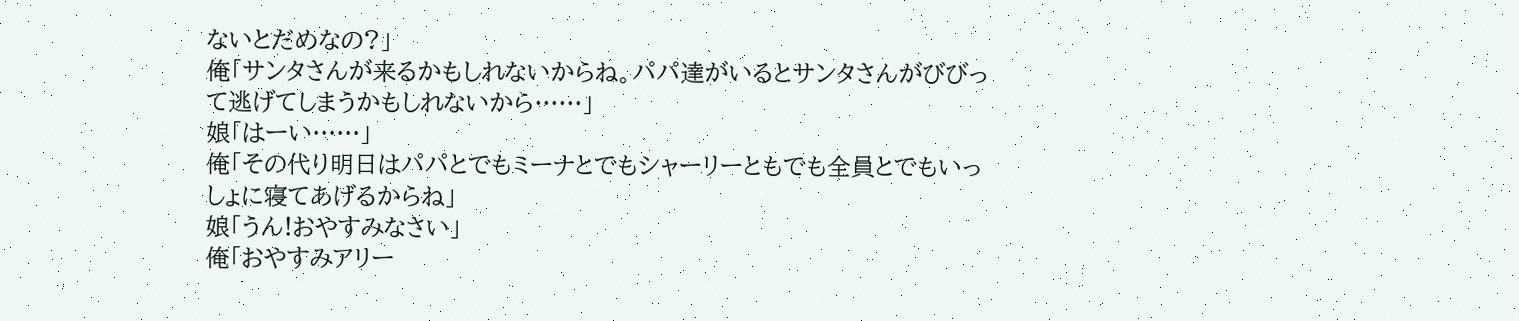ないとだめなの?」
俺「サンタさんが来るかもしれないからね。パパ達がいるとサンタさんがびびって逃げてしまうかもしれないから……」
娘「はーい……」
俺「その代り明日はパパとでもミーナとでもシャーリーともでも全員とでもいっしょに寝てあげるからね」
娘「うん!おやすみなさい」
俺「おやすみアリー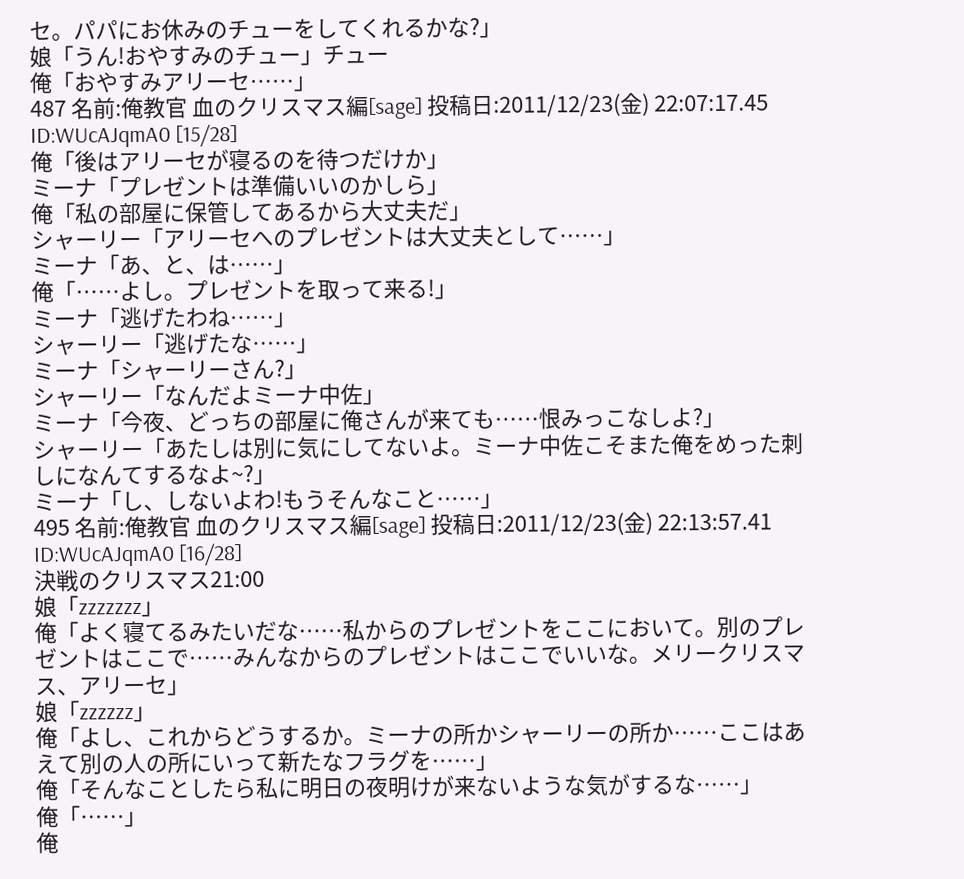セ。パパにお休みのチューをしてくれるかな?」
娘「うん!おやすみのチュー」チュー
俺「おやすみアリーセ……」
487 名前:俺教官 血のクリスマス編[sage] 投稿日:2011/12/23(金) 22:07:17.45 ID:WUcAJqmA0 [15/28]
俺「後はアリーセが寝るのを待つだけか」
ミーナ「プレゼントは準備いいのかしら」
俺「私の部屋に保管してあるから大丈夫だ」
シャーリー「アリーセへのプレゼントは大丈夫として……」
ミーナ「あ、と、は……」
俺「……よし。プレゼントを取って来る!」
ミーナ「逃げたわね……」
シャーリー「逃げたな……」
ミーナ「シャーリーさん?」
シャーリー「なんだよミーナ中佐」
ミーナ「今夜、どっちの部屋に俺さんが来ても……恨みっこなしよ?」
シャーリー「あたしは別に気にしてないよ。ミーナ中佐こそまた俺をめった刺しになんてするなよ~?」
ミーナ「し、しないよわ!もうそんなこと……」
495 名前:俺教官 血のクリスマス編[sage] 投稿日:2011/12/23(金) 22:13:57.41 ID:WUcAJqmA0 [16/28]
決戦のクリスマス21:00
娘「zzzzzzz」
俺「よく寝てるみたいだな……私からのプレゼントをここにおいて。別のプレゼントはここで……みんなからのプレゼントはここでいいな。メリークリスマス、アリーセ」
娘「zzzzzz」
俺「よし、これからどうするか。ミーナの所かシャーリーの所か……ここはあえて別の人の所にいって新たなフラグを……」
俺「そんなことしたら私に明日の夜明けが来ないような気がするな……」
俺「……」
俺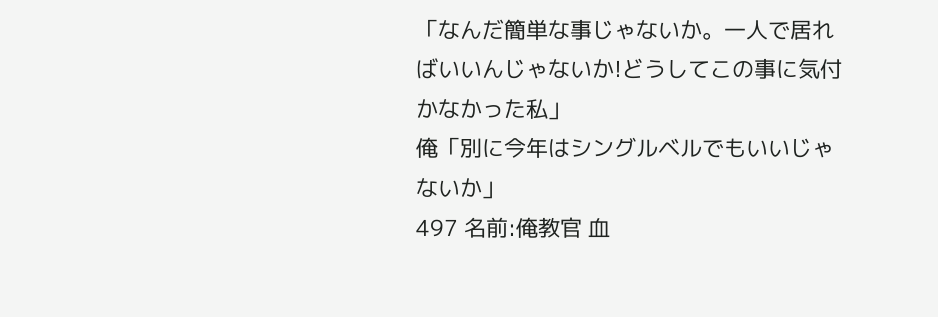「なんだ簡単な事じゃないか。一人で居ればいいんじゃないか!どうしてこの事に気付かなかった私」
俺「別に今年はシングルベルでもいいじゃないか」
497 名前:俺教官 血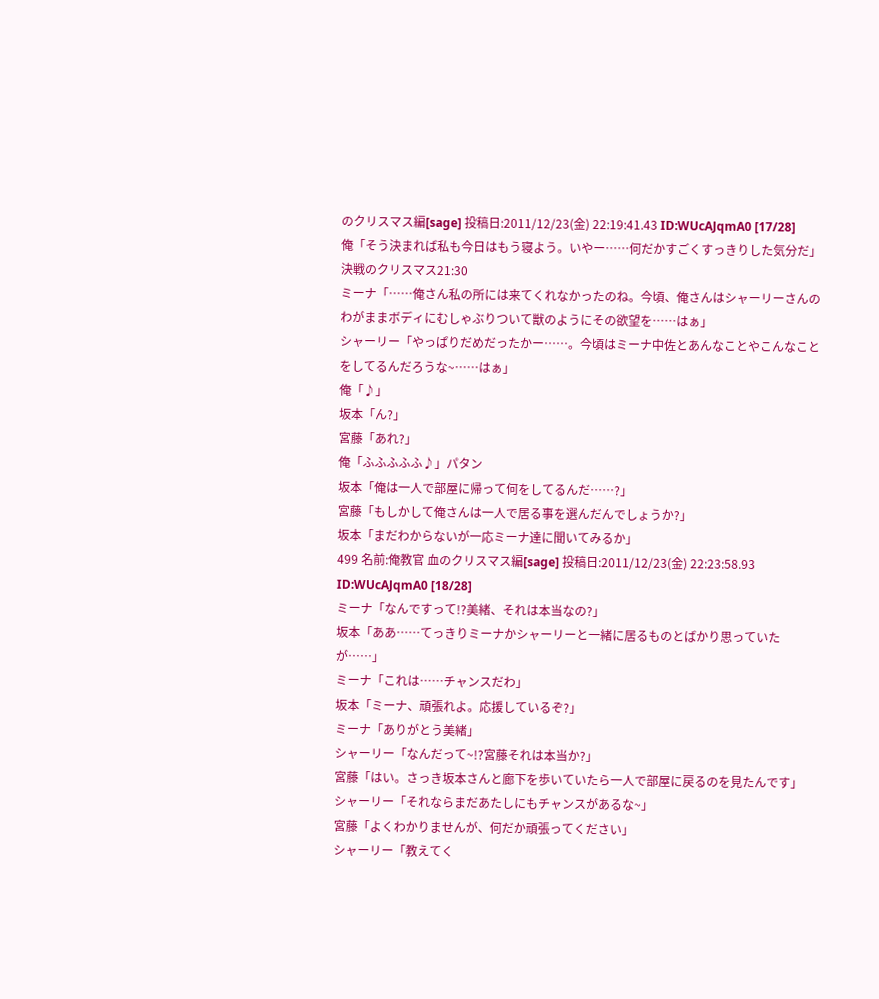のクリスマス編[sage] 投稿日:2011/12/23(金) 22:19:41.43 ID:WUcAJqmA0 [17/28]
俺「そう決まれば私も今日はもう寝よう。いやー……何だかすごくすっきりした気分だ」
決戦のクリスマス21:30
ミーナ「……俺さん私の所には来てくれなかったのね。今頃、俺さんはシャーリーさんのわがままボディにむしゃぶりついて獣のようにその欲望を……はぁ」
シャーリー「やっぱりだめだったかー……。今頃はミーナ中佐とあんなことやこんなことをしてるんだろうな~……はぁ」
俺「♪」
坂本「ん?」
宮藤「あれ?」
俺「ふふふふふ♪」パタン
坂本「俺は一人で部屋に帰って何をしてるんだ……?」
宮藤「もしかして俺さんは一人で居る事を選んだんでしょうか?」
坂本「まだわからないが一応ミーナ達に聞いてみるか」
499 名前:俺教官 血のクリスマス編[sage] 投稿日:2011/12/23(金) 22:23:58.93 ID:WUcAJqmA0 [18/28]
ミーナ「なんですって!?美緒、それは本当なの?」
坂本「ああ……てっきりミーナかシャーリーと一緒に居るものとばかり思っていたが……」
ミーナ「これは……チャンスだわ」
坂本「ミーナ、頑張れよ。応援しているぞ?」
ミーナ「ありがとう美緒」
シャーリー「なんだって~!?宮藤それは本当か?」
宮藤「はい。さっき坂本さんと廊下を歩いていたら一人で部屋に戻るのを見たんです」
シャーリー「それならまだあたしにもチャンスがあるな~」
宮藤「よくわかりませんが、何だか頑張ってください」
シャーリー「教えてく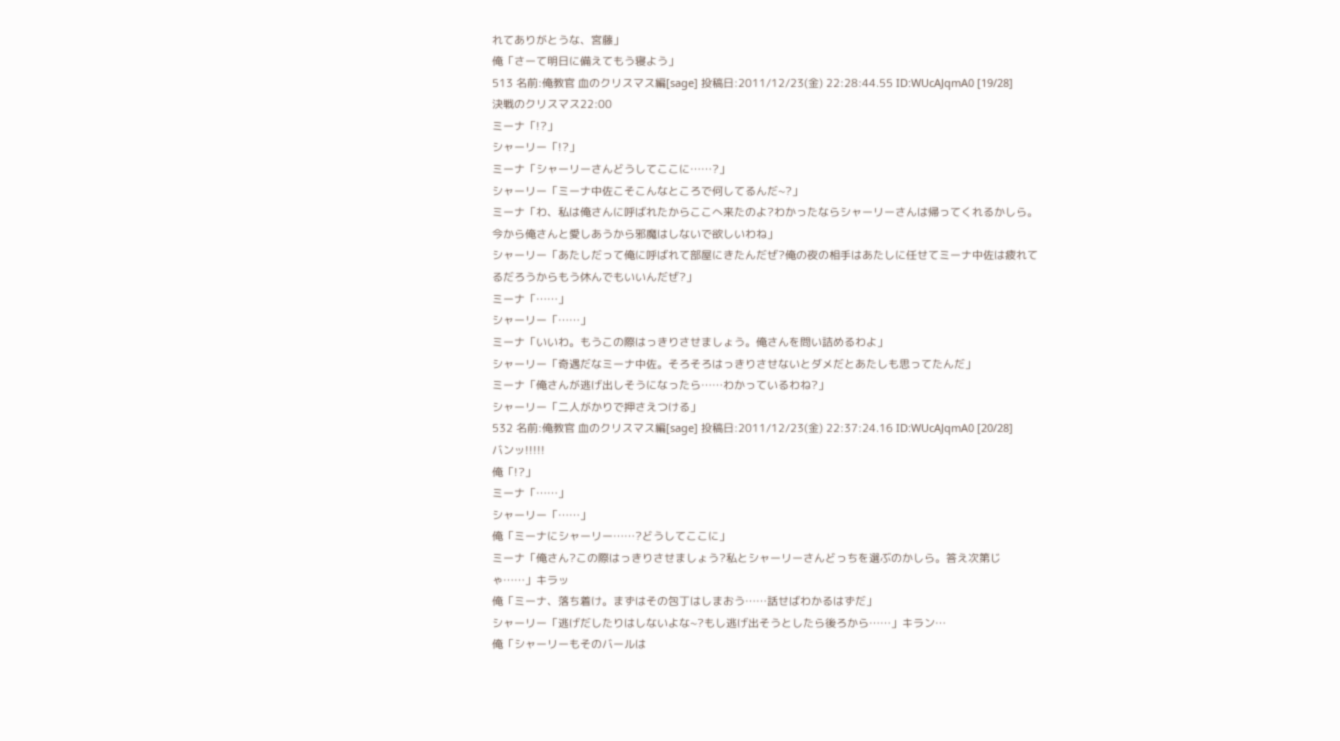れてありがとうな、宮藤」
俺「さーて明日に備えてもう寝よう」
513 名前:俺教官 血のクリスマス編[sage] 投稿日:2011/12/23(金) 22:28:44.55 ID:WUcAJqmA0 [19/28]
決戦のクリスマス22:00
ミーナ「!?」
シャーリー「!?」
ミーナ「シャーリーさんどうしてここに……?」
シャーリー「ミーナ中佐こそこんなところで何してるんだ~?」
ミーナ「わ、私は俺さんに呼ばれたからここへ来たのよ?わかったならシャーリーさんは帰ってくれるかしら。今から俺さんと愛しあうから邪魔はしないで欲しいわね」
シャーリー「あたしだって俺に呼ばれて部屋にきたんだぜ?俺の夜の相手はあたしに任せてミーナ中佐は疲れてるだろうからもう休んでもいいんだぜ?」
ミーナ「……」
シャーリー「……」
ミーナ「いいわ。もうこの際はっきりさせましょう。俺さんを問い詰めるわよ」
シャーリー「奇遇だなミーナ中佐。そろそろはっきりさせないとダメだとあたしも思ってたんだ」
ミーナ「俺さんが逃げ出しそうになったら……わかっているわね?」
シャーリー「二人がかりで押さえつける」
532 名前:俺教官 血のクリスマス編[sage] 投稿日:2011/12/23(金) 22:37:24.16 ID:WUcAJqmA0 [20/28]
バンッ!!!!!
俺「!?」
ミーナ「……」
シャーリー「……」
俺「ミーナにシャーリー……?どうしてここに」
ミーナ「俺さん?この際はっきりさせましょう?私とシャーリーさんどっちを選ぶのかしら。答え次第じゃ……」キラッ
俺「ミーナ、落ち着け。まずはその包丁はしまおう……話せばわかるはずだ」
シャーリー「逃げだしたりはしないよな~?もし逃げ出そうとしたら後ろから……」キラン…
俺「シャーリーもそのバールは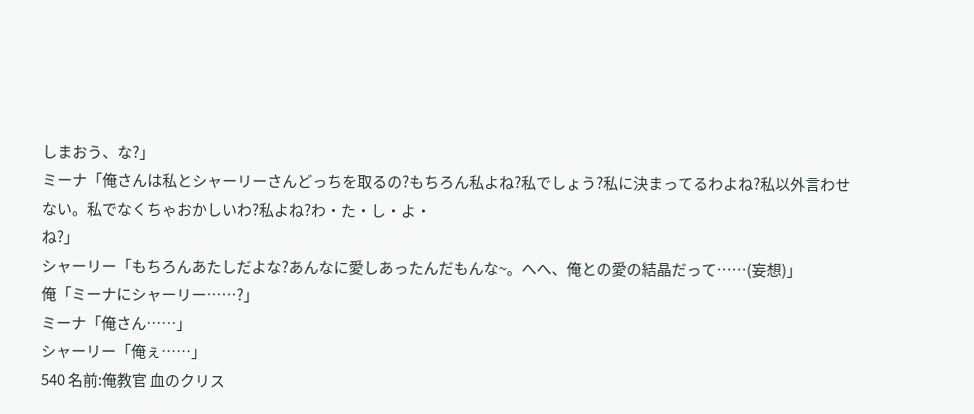しまおう、な?」
ミーナ「俺さんは私とシャーリーさんどっちを取るの?もちろん私よね?私でしょう?私に決まってるわよね?私以外言わせない。私でなくちゃおかしいわ?私よね?わ・た・し・よ・
ね?」
シャーリー「もちろんあたしだよな?あんなに愛しあったんだもんな~。へへ、俺との愛の結晶だって……(妄想)」
俺「ミーナにシャーリー……?」
ミーナ「俺さん……」
シャーリー「俺ぇ……」
540 名前:俺教官 血のクリス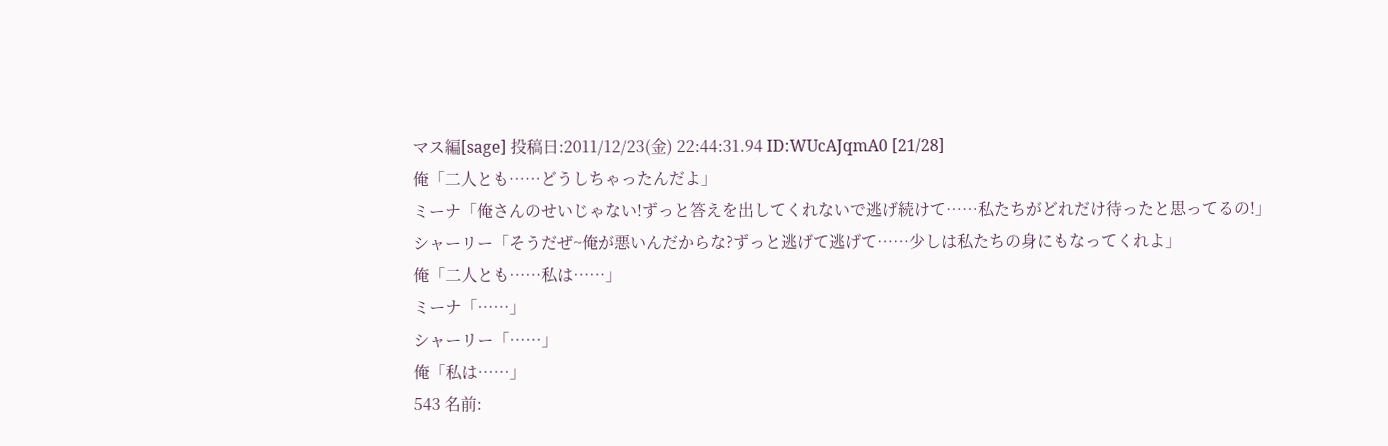マス編[sage] 投稿日:2011/12/23(金) 22:44:31.94 ID:WUcAJqmA0 [21/28]
俺「二人とも……どうしちゃったんだよ」
ミーナ「俺さんのせいじゃない!ずっと答えを出してくれないで逃げ続けて……私たちがどれだけ待ったと思ってるの!」
シャーリー「そうだぜ~俺が悪いんだからな?ずっと逃げて逃げて……少しは私たちの身にもなってくれよ」
俺「二人とも……私は……」
ミーナ「……」
シャーリー「……」
俺「私は……」
543 名前: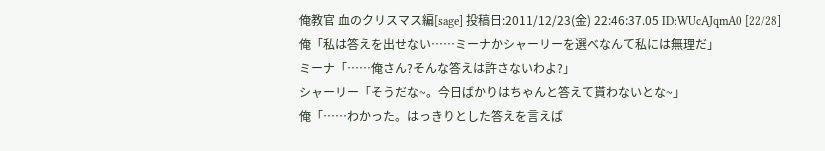俺教官 血のクリスマス編[sage] 投稿日:2011/12/23(金) 22:46:37.05 ID:WUcAJqmA0 [22/28]
俺「私は答えを出せない……ミーナかシャーリーを選べなんて私には無理だ」
ミーナ「……俺さん?そんな答えは許さないわよ?」
シャーリー「そうだな~。今日ばかりはちゃんと答えて貰わないとな~」
俺「……わかった。はっきりとした答えを言えば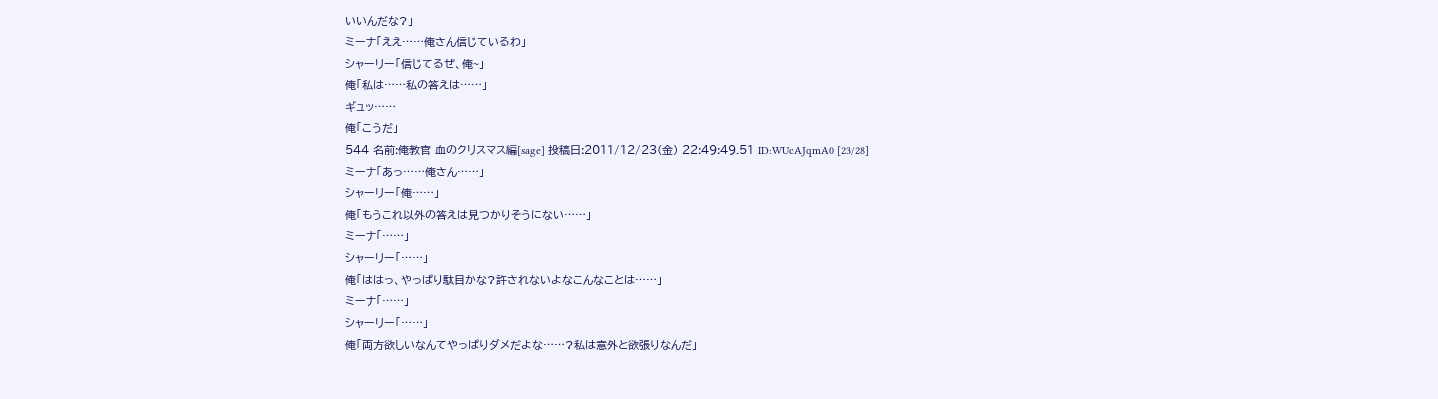いいんだな?」
ミーナ「ええ……俺さん信じているわ」
シャーリー「信じてるぜ、俺~」
俺「私は……私の答えは……」
ギュッ……
俺「こうだ」
544 名前:俺教官 血のクリスマス編[sage] 投稿日:2011/12/23(金) 22:49:49.51 ID:WUcAJqmA0 [23/28]
ミーナ「あっ……俺さん……」
シャーリー「俺……」
俺「もうこれ以外の答えは見つかりそうにない……」
ミーナ「……」
シャーリー「……」
俺「ははっ、やっぱり駄目かな?許されないよなこんなことは……」
ミーナ「……」
シャーリー「……」
俺「両方欲しいなんてやっぱりダメだよな……?私は意外と欲張りなんだ」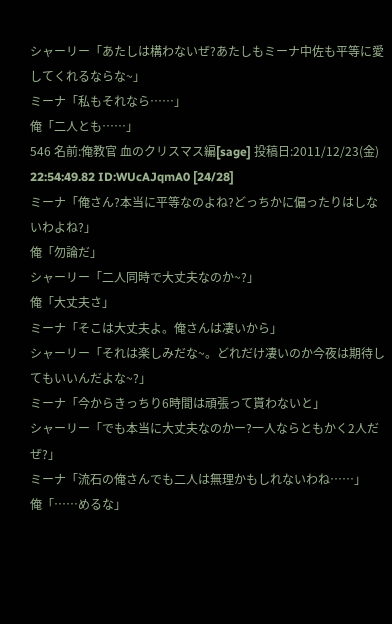シャーリー「あたしは構わないぜ?あたしもミーナ中佐も平等に愛してくれるならな~」
ミーナ「私もそれなら……」
俺「二人とも……」
546 名前:俺教官 血のクリスマス編[sage] 投稿日:2011/12/23(金) 22:54:49.82 ID:WUcAJqmA0 [24/28]
ミーナ「俺さん?本当に平等なのよね?どっちかに偏ったりはしないわよね?」
俺「勿論だ」
シャーリー「二人同時で大丈夫なのか~?」
俺「大丈夫さ」
ミーナ「そこは大丈夫よ。俺さんは凄いから」
シャーリー「それは楽しみだな~。どれだけ凄いのか今夜は期待してもいいんだよな~?」
ミーナ「今からきっちり6時間は頑張って貰わないと」
シャーリー「でも本当に大丈夫なのかー?一人ならともかく2人だぜ?」
ミーナ「流石の俺さんでも二人は無理かもしれないわね……」
俺「……めるな」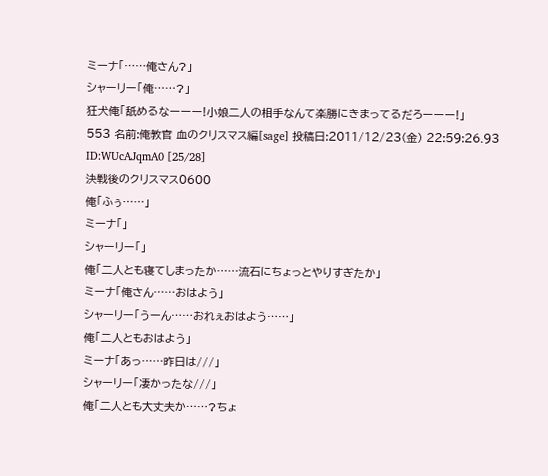ミーナ「……俺さん?」
シャーリー「俺……?」
狂犬俺「舐めるなーーー!小娘二人の相手なんて楽勝にきまってるだろーーー!」
553 名前:俺教官 血のクリスマス編[sage] 投稿日:2011/12/23(金) 22:59:26.93 ID:WUcAJqmA0 [25/28]
決戦後のクリスマス0600
俺「ふぅ……」
ミーナ「」
シャーリー「」
俺「二人とも寝てしまったか……流石にちょっとやりすぎたか」
ミーナ「俺さん……おはよう」
シャーリー「うーん……おれぇおはよう……」
俺「二人ともおはよう」
ミーナ「あっ……昨日は///」
シャーリー「凄かったな///」
俺「二人とも大丈夫か……?ちょ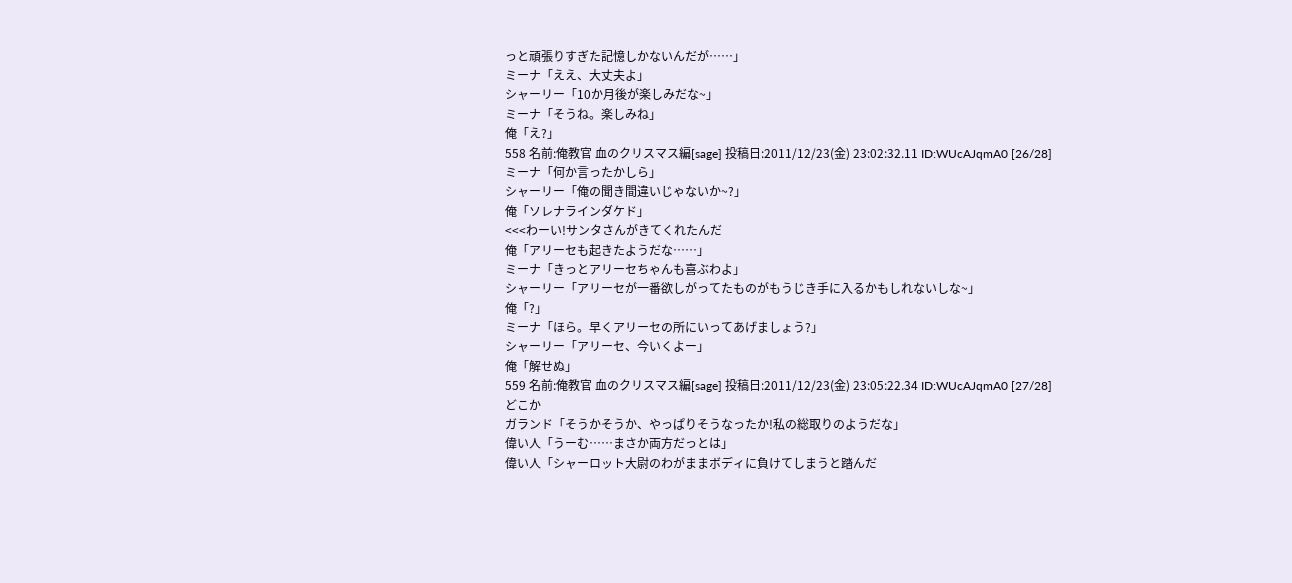っと頑張りすぎた記憶しかないんだが……」
ミーナ「ええ、大丈夫よ」
シャーリー「10か月後が楽しみだな~」
ミーナ「そうね。楽しみね」
俺「え?」
558 名前:俺教官 血のクリスマス編[sage] 投稿日:2011/12/23(金) 23:02:32.11 ID:WUcAJqmA0 [26/28]
ミーナ「何か言ったかしら」
シャーリー「俺の聞き間違いじゃないか~?」
俺「ソレナラインダケド」
<<<わーい!サンタさんがきてくれたんだ
俺「アリーセも起きたようだな……」
ミーナ「きっとアリーセちゃんも喜ぶわよ」
シャーリー「アリーセが一番欲しがってたものがもうじき手に入るかもしれないしな~」
俺「?」
ミーナ「ほら。早くアリーセの所にいってあげましょう?」
シャーリー「アリーセ、今いくよー」
俺「解せぬ」
559 名前:俺教官 血のクリスマス編[sage] 投稿日:2011/12/23(金) 23:05:22.34 ID:WUcAJqmA0 [27/28]
どこか
ガランド「そうかそうか、やっぱりそうなったか!私の総取りのようだな」
偉い人「うーむ……まさか両方だっとは」
偉い人「シャーロット大尉のわがままボディに負けてしまうと踏んだ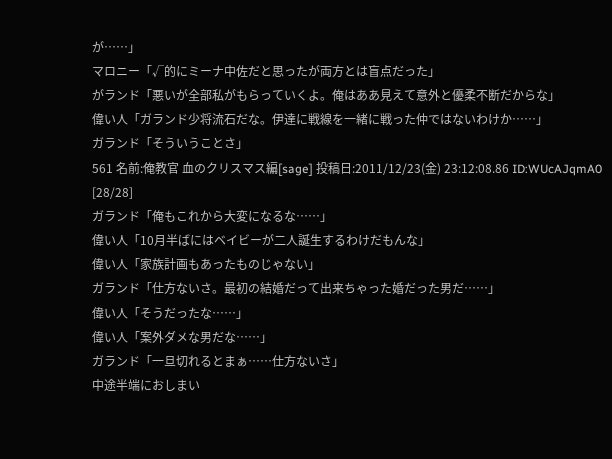が……」
マロニー「√的にミーナ中佐だと思ったが両方とは盲点だった」
がランド「悪いが全部私がもらっていくよ。俺はああ見えて意外と優柔不断だからな」
偉い人「ガランド少将流石だな。伊達に戦線を一緒に戦った仲ではないわけか……」
ガランド「そういうことさ」
561 名前:俺教官 血のクリスマス編[sage] 投稿日:2011/12/23(金) 23:12:08.86 ID:WUcAJqmA0 [28/28]
ガランド「俺もこれから大変になるな……」
偉い人「10月半ばにはベイビーが二人誕生するわけだもんな」
偉い人「家族計画もあったものじゃない」
ガランド「仕方ないさ。最初の結婚だって出来ちゃった婚だった男だ……」
偉い人「そうだったな……」
偉い人「案外ダメな男だな……」
ガランド「一旦切れるとまぁ……仕方ないさ」
中途半端におしまい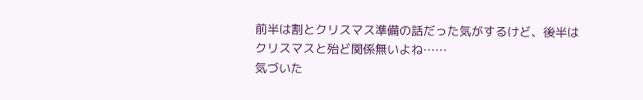前半は割とクリスマス準備の話だった気がするけど、後半はクリスマスと殆ど関係無いよね……
気づいた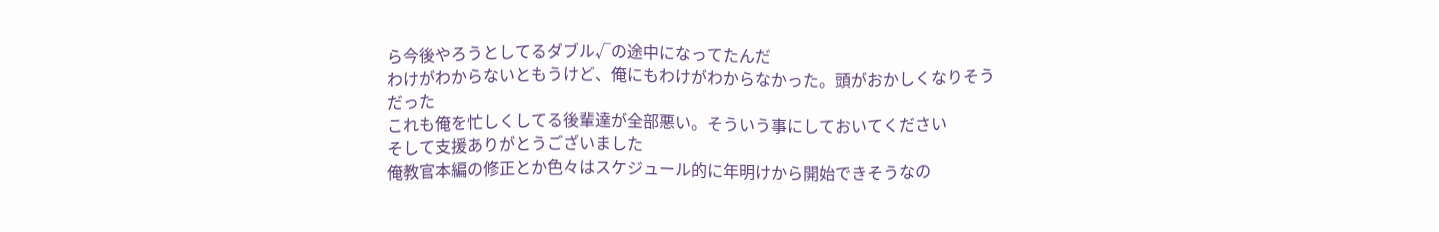ら今後やろうとしてるダブル√の途中になってたんだ
わけがわからないともうけど、俺にもわけがわからなかった。頭がおかしくなりそうだった
これも俺を忙しくしてる後輩達が全部悪い。そういう事にしておいてください
そして支援ありがとうございました
俺教官本編の修正とか色々はスケジュール的に年明けから開始できそうなの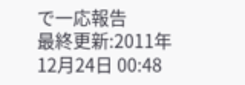で一応報告
最終更新:2011年12月24日 00:48